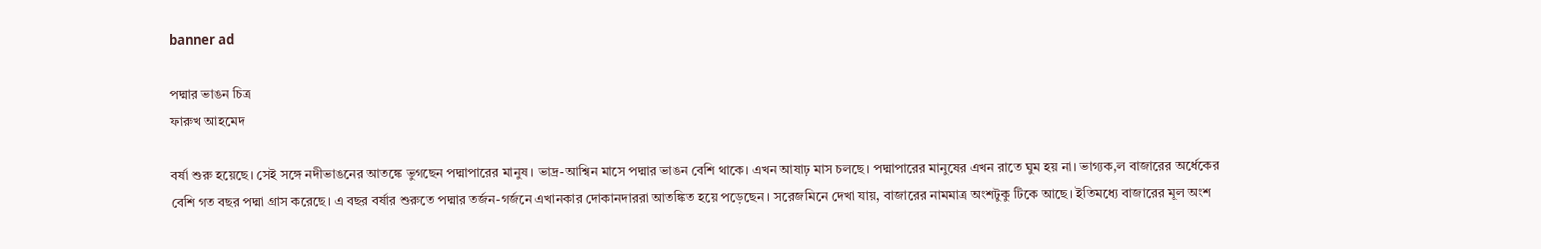banner ad

পদ্মার ভাঙন চিত্র
ফারুখ আহমেদ

বর্ষা শুরু হয়েছে। সেই সঙ্গে নদীভাঙনের আতঙ্কে ভুগছেন পদ্মাপারের মানুষ। ভাদ্র-আশ্বিন মাসে পদ্মার ভাঙন বেশি থাকে। এখন আষাঢ় মাস চলছে। পদ্মাপারের মানুষের এখন রাতে ঘুম হয় না। ভাগ্যক‚ল বাজারের অর্ধেকের বেশি গত বছর পদ্মা গ্রাস করেছে। এ বছর বর্ষার শুরুতে পদ্মার তর্জন-গর্জনে এখানকার দোকানদাররা আতঙ্কিত হয়ে পড়েছেন। সরেজমিনে দেখা যায়, বাজারের নামমাত্র অংশটুকু টিকে আছে। ইতিমধ্যে বাজারের মূল অংশ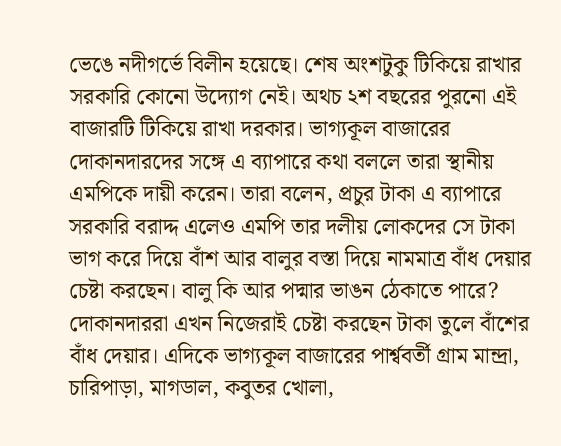ভেঙে নদীগর্ভে বিলীন হয়েছে। শেষ অংশটুকু টিকিয়ে রাখার সরকারি কোনো উদ্যোগ নেই। অথচ ২শ বছরের পুরনো এই বাজারটি টিকিয়ে রাখা দরকার। ভাগ্যকূল বাজারের দোকানদারদের সঙ্গে এ ব্যাপারে কথা বললে তারা স্থানীয় এমপিকে দায়ী করেন। তারা বলেন, প্রচুর টাকা এ ব্যাপারে সরকারি বরাদ্দ এলেও এমপি তার দলীয় লোকদের সে টাকা ভাগ করে দিয়ে বাঁশ আর বালুর বস্তা দিয়ে নামমাত্র বাঁধ দেয়ার চেষ্টা করছেন। বালু কি আর পদ্মার ভাঙন ঠেকাতে পারে? দোকানদাররা এখন নিজেরাই চেষ্টা করছেন টাকা তুলে বাঁশের বাঁধ দেয়ার। এদিকে ভাগ্যকূল বাজারের পার্শ্ববর্তী গ্রাম মান্দ্রা, চারিপাড়া, মাগডাল, কবুতর খোলা,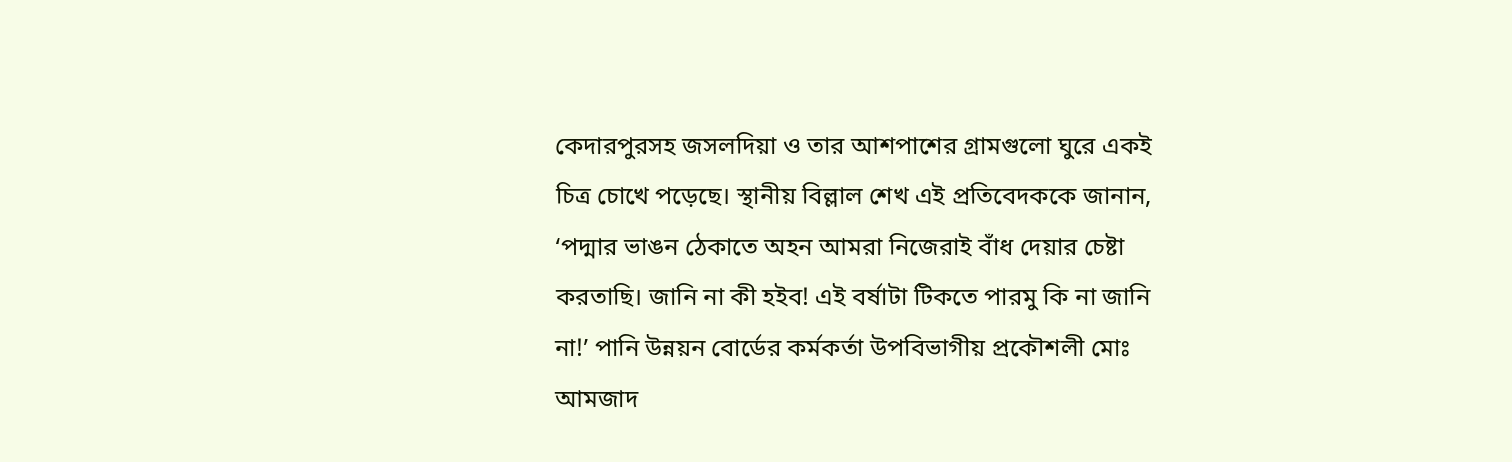কেদারপুরসহ জসলদিয়া ও তার আশপাশের গ্রামগুলো ঘুরে একই চিত্র চোখে পড়েছে। স্থানীয় বিল্লাল শেখ এই প্রতিবেদককে জানান, ‘পদ্মার ভাঙন ঠেকাতে অহন আমরা নিজেরাই বাঁধ দেয়ার চেষ্টা করতাছি। জানি না কী হইব! এই বর্ষাটা টিকতে পারমু কি না জানি না!’ পানি উন্নয়ন বোর্ডের কর্মকর্তা উপবিভাগীয় প্রকৌশলী মোঃ আমজাদ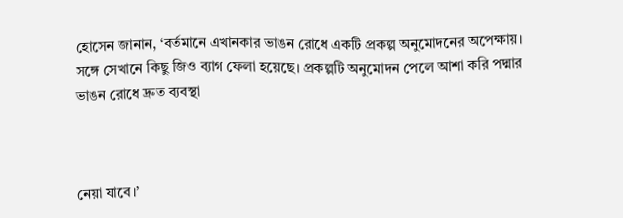হোসেন জানান, ‘বর্তমানে এখানকার ভাঙন রোধে একটি প্রকল্প অনুমোদনের অপেক্ষায়। সঙ্গে সেখানে কিছু জিও ব্যাগ ফেলা হয়েছে। প্রকল্পটি অনুমোদন পেলে আশা করি পদ্মার ভাঙন রোধে দ্রুত ব্যবস্থা



নেয়া যাবে।’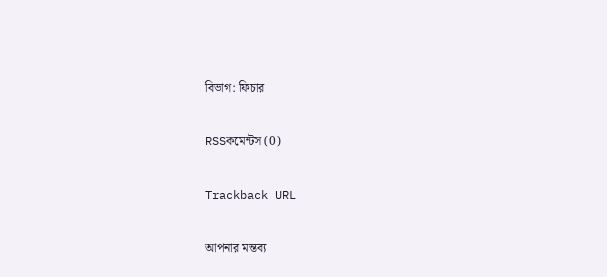বিভাগ: ফিচার

RSSকমেন্টস (0)

Trackback URL

আপনার মন্তব্য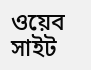ওয়েব সাইট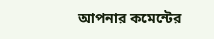আপনার কমেন্টের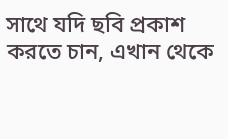সাথে যদি ছবি প্রকাশ করতে চান, এখান থেকে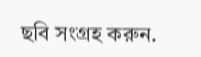ছবি সংগ্রহ করুন.